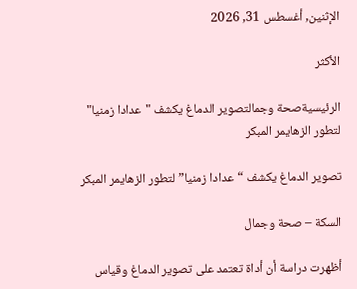الإثنين, أغسطس 31, 2026

الأكثر

الرئيسيةصحة وجمالتصوير الدماغ يكشف "عدادا زمنيا" لتطور الزهايمر المبكر

تصوير الدماغ يكشف “عدادا زمنيا” لتطور الزهايمر المبكر

السكة – صحة وجمال

أظهرت دراسة أن أداة تعتمد على تصوير الدماغ وقياس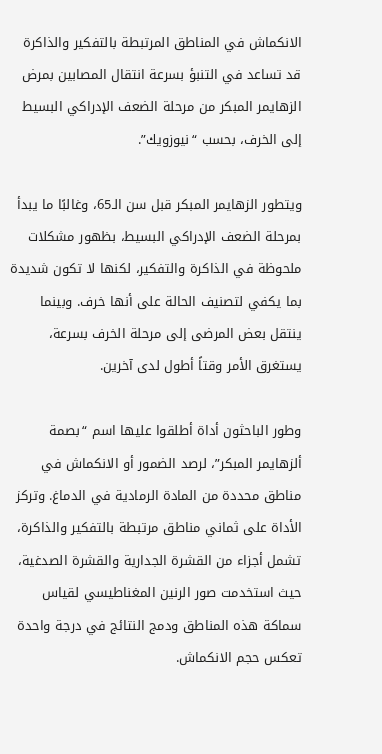الانكماش في المناطق المرتبطة بالتفكير والذاكرة قد تساعد في التنبؤ بسرعة انتقال المصابين بمرض الزهايمر المبكر من مرحلة الضعف الإدراكي البسيط إلى الخرف، بحسب “نيوزويك”.

ويتطور الزهايمر المبكر قبل سن الـ65، وغالبًا ما يبدأ بمرحلة الضعف الإدراكي البسيط، بظهور مشكلات ملحوظة في الذاكرة والتفكير، لكنها لا تكون شديدة بما يكفي لتصنيف الحالة على أنها خرف. وبينما ينتقل بعض المرضى إلى مرحلة الخرف بسرعة، يستغرق الأمر وقتاً أطول لدى آخرين.

وطور الباحثون أداة أطلقوا عليها اسم “بصمة ألزهايمر المبكر”، لرصد الضمور أو الانكماش في مناطق محددة من المادة الرمادية في الدماغ. وتركز الأداة على ثماني مناطق مرتبطة بالتفكير والذاكرة، تشمل أجزاء من القشرة الجدارية والقشرة الصدغية، حيث استخدمت صور الرنين المغناطيسي لقياس سماكة هذه المناطق ودمج النتائج في درجة واحدة تعكس حجم الانكماش.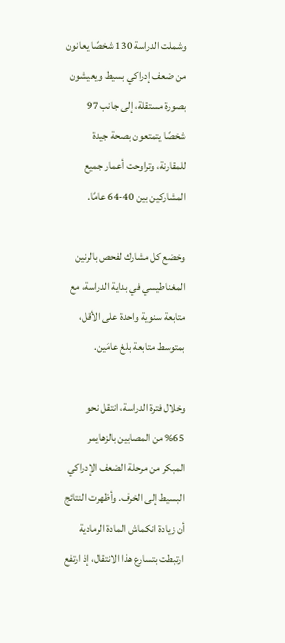وشملت الدراسة 130 شخصًا يعانون من ضعف إدراكي بسيط ويعيشون بصورة مستقلة، إلى جانب 97 شخصًا يتمتعون بصحة جيدة للمقارنة، وتراوحت أعمار جميع المشاركين بين 40-64 عامًا.

وخضع كل مشارك لفحص بالرنين المغناطيسي في بداية الدراسة، مع متابعة سنوية واحدة على الأقل، بمتوسط متابعة بلغ عامَين.

وخلال فترة الدراسة، انتقل نحو 65% من المصابين بالزهايمر المبكر من مرحلة الضعف الإدراكي البسيط إلى الخرف. وأظهرت النتائج أن زيادة انكماش المادة الرمادية ارتبطت بتسارع هذا الانتقال، إذ ارتفع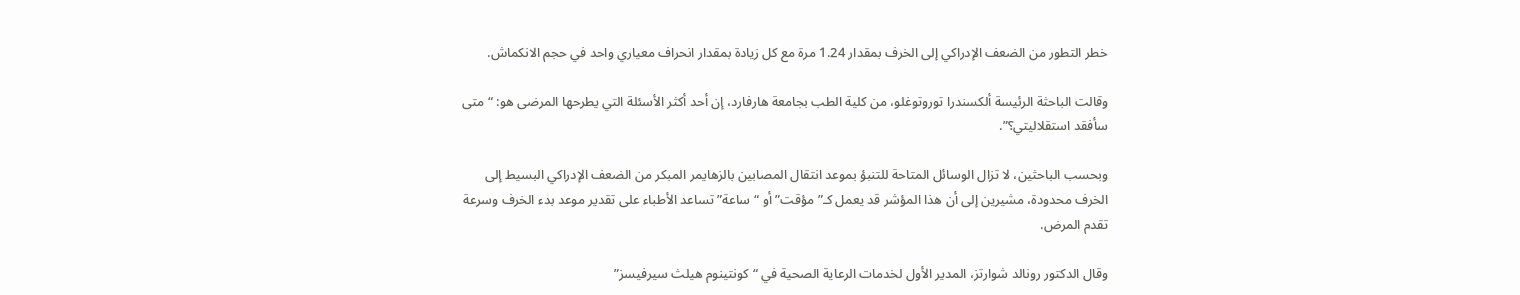خطر التطور من الضعف الإدراكي إلى الخرف بمقدار 1.24 مرة مع كل زيادة بمقدار انحراف معياري واحد في حجم الانكماش.

وقالت الباحثة الرئيسة ألكسندرا توروتوغلو، من كلية الطب بجامعة هارفارد، إن أحد أكثر الأسئلة التي يطرحها المرضى هو: “متى سأفقد استقلاليتي؟”.

وبحسب الباحثين، لا تزال الوسائل المتاحة للتنبؤ بموعد انتقال المصابين بالزهايمر المبكر من الضعف الإدراكي البسيط إلى الخرف محدودة، مشيرين إلى أن هذا المؤشر قد يعمل كـ”مؤقت” أو “ساعة” تساعد الأطباء على تقدير موعد بدء الخرف وسرعة تقدم المرض.

وقال الدكتور رونالد شوارتز، المدير الأول لخدمات الرعاية الصحية في “كونتينوم هيلث سيرفيسز”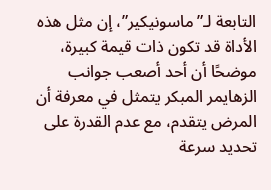التابعة لـ”ماسونيكير”، إن مثل هذه الأداة قد تكون ذات قيمة كبيرة، موضحًا أن أحد أصعب جوانب الزهايمر المبكر يتمثل في معرفة أن المرض يتقدم، مع عدم القدرة على تحديد سرعة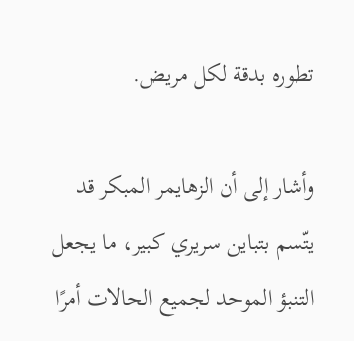تطوره بدقة لكل مريض.

وأشار إلى أن الزهايمر المبكر قد يتّسم بتباين سريري كبير، ما يجعل التنبؤ الموحد لجميع الحالات أمرًا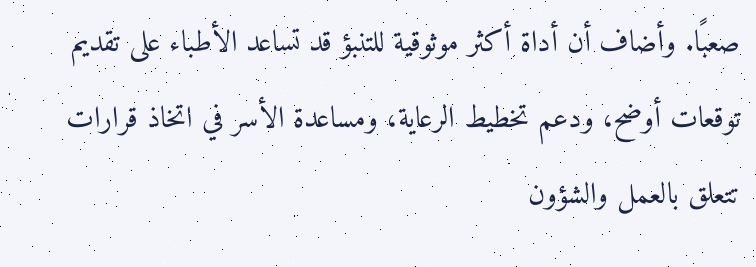صعبًا. وأضاف أن أداة أكثر موثوقية للتنبؤ قد تساعد الأطباء على تقديم توقعات أوضح، ودعم تخطيط الرعاية، ومساعدة الأسر في اتخاذ قرارات تتعلق بالعمل والشؤون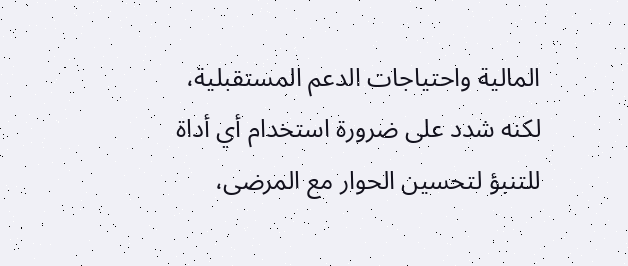المالية واحتياجات الدعم المستقبلية، لكنه شدد على ضرورة استخدام أي أداة للتنبؤ لتحسين الحوار مع المرضى،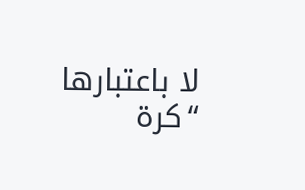لا باعتبارها “كرة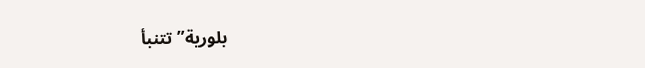بلورية” تتنبأ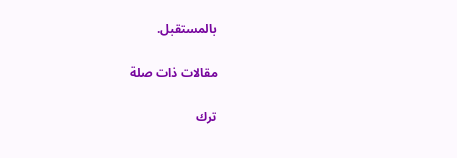بالمستقبل.

مقالات ذات صلة

ترك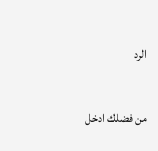الرد

من فضلك ادخل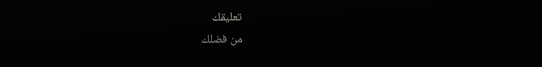تعليقك
من فضلك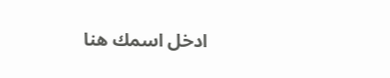ادخل اسمك هنا